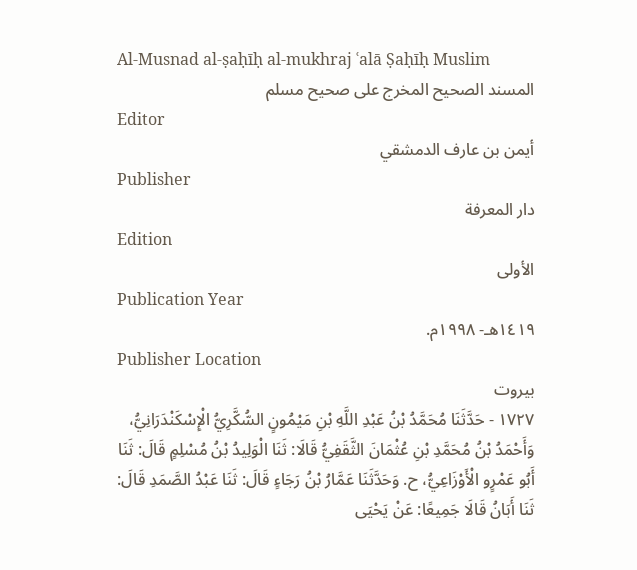Al-Musnad al-ṣaḥīḥ al-mukhraj ʿalā Ṣaḥīḥ Muslim
المسند الصحيح المخرج على صحيح مسلم
Editor
أيمن بن عارف الدمشقي
Publisher
دار المعرفة
Edition
الأولى
Publication Year
١٤١٩هـ- ١٩٩٨م.
Publisher Location
بيروت
١٧٢٧ - حَدَّثَنَا مُحَمَّدُ بْنُ عَبْدِ اللَّهِ بْنِ مَيْمُونٍ السُّكَّرِيُّ الْإِسْكَنْدَرَانِيُّ، وَأَحْمَدُ بْنُ مُحَمَّدِ بْنِ عُثْمَانَ الثَّقَفِيُّ قَالَا: ثَنَا الْوَلِيدُ بْنُ مُسْلِمٍ قَالَ: ثَنَا أَبُو عَمْرٍو الْأَوْزَاعِيُّ، ح. وَحَدَّثَنَا عَمَّارُ بْنُ رَجَاءٍ قَالَ: ثَنَا عَبْدُ الصَّمَدِ قَالَ: ثَنَا أَبَانُ قَالَا جَمِيعًا: عَنْ يَحْيَى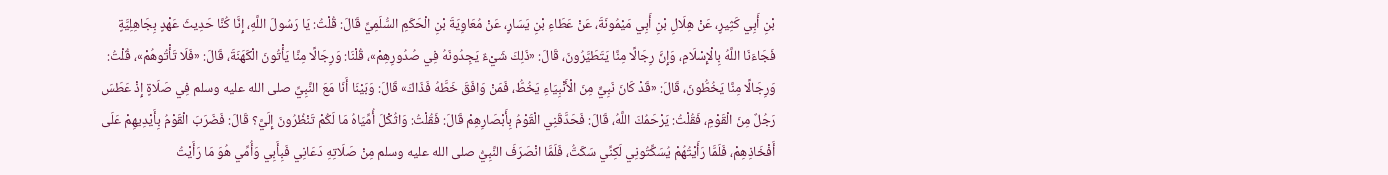بْنِ أَبِي كَثِيرٍ، عَنْ هِلَالِ بْنِ أَبِي مَيْمُونَةَ، عَنْ عَطَاءِ بْنِ يَسَارٍ، عَنْ مُعَاوِيَةَ بْنِ الْحَكَمِ السُّلَمِيِّ قَالَ: قُلْتُ: يَا رَسُولَ اللَّهِ، إِنَّا كُنَّا حَدِيثَ عَهْدٍ بِجَاهِلِيَّةٍ فَجَاءَنَا اللَّهُ بِالْإِسْلَامِ، وَإِنَّ رِجَالًا مِنَّا يَتَطَيَّرُونَ، قَالَ: «ذَلِكَ شَيْءٌ يَجِدُونَهُ فِي صُدُورِهِمْ»، قُلْنَا: وَرِجَالًا مِنَّا يَأْتُونَ الْكَهَنَةَ، قَالَ: «فَلَا تَأْتُوهُمْ»، قُلْتُ: وَرِجَالًا مِنَّا يَخُطُّونَ، قَالَ: «قَدْ كَانَ نَبِيٌّ مِنَ الْأَنْبِيَاءِ يَخُطُّ، فَمَنْ وَافَقَ خَطَّهُ فَذَاكَ» قَالَ: وَبَيْنَا أَنَا مَعَ النَّبِيِّ صلى الله عليه وسلم فِي صَلَاةٍ إِذْ عَطَسَ رَجُلٌ مِنَ الْقَوْمِ، فَقُلْتُ: يَرْحَمُكَ اللَّهُ، قَالَ: فَحَدَّقَنِي الْقَوْمُ بِأَبْصَارِهِمْ قَالَ: فَقُلْتُ: وَاثُكْلَ أُمِّيَاهُ مَا لَكُمْ تَنْظُرُونَ إِلَيَّ؟ قَالَ: فَضَرَبَ الْقَوْمُ بِأَيْدِيهِمْ عَلَى أَفْخَاذِهِمْ، فَلَمَّا رَأَيْتُهُمْ يُسَكِّتُونِي لَكِنِّي سَكَتُّ، فَلَمَّا انْصَرَفَ النَّبِيُّ صلى الله عليه وسلم مِنْ صَلَاتِهِ دَعَانِي فَبِأَبِي وَأُمِّي هُوَ مَا رَأَيْتُ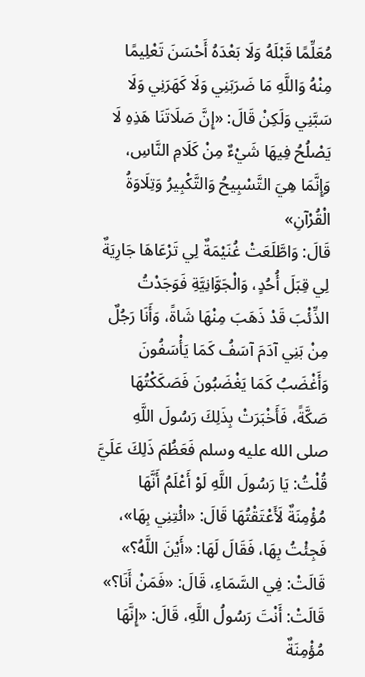مُعَلِّمًا قَبْلَهُ وَلَا بَعْدَهُ أَحْسَنَ تَعْلِيمًا مِنْهُ وَاللَّهِ مَا ضَرَبَنِي وَلَا كَهَرَنِي وَلَا سَبَّنِي وَلَكِنْ قَالَ: «إِنَّ صَلَاتَنَا هَذِهِ لَا يَصْلُحُ فِيهَا شَيْءٌ مِنْ كَلَامِ النَّاسِ، وَإِنَّمَا هِيَ التَّسْبِيحُ وَالتَّكْبِيرُ وَتِلَاوَةُ الْقُرْآنِ»
قَالَ: وَاطَّلَعَتْ غُنَيْمَةٌ لِي تَرْعَاهَا جَارِيَةٌ لِي قِبَلَ أُحُدٍ، وَالْجَوَّانِيَّةِ فَوَجَدْتُ الذِّئْبَ قَدْ ذَهَبَ مِنْهَا شَاةً، وَأَنَا رَجُلٌ مِنْ بَنِي آدَمَ آسَفُ كَمَا يَأْسَفُونَ وَأَغْضَبُ كَمَا يَغْضَبُونَ فَصَكَكْتُهَا صَكَّةً، فَأَخْبَرَتْ بِذَلِكَ رَسُولَ اللَّهِ صلى الله عليه وسلم فَعَظُمَ ذَلِكَ عَلَيَّ قُلْتُ: يَا رَسُولَ اللَّهِ لَوْ أَعْلَمُ أَنَّهَا مُؤْمِنَةٌ لَأَعْتَقْتُهَا قَالَ: «ائْتِنِي بِهَا»، فَجِئْتُ بِهَا، فَقَالَ لَهَا: «أَيْنَ اللَّهُ؟» قَالَتْ: فِي السَّمَاءِ، قَالَ: «فَمَنْ أَنَا؟» قَالَتْ: أَنْتَ رَسُولُ اللَّهِ، قَالَ: «إِنَّهَا مُؤْمِنَةٌ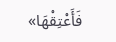فَأَعْتِقْهَا»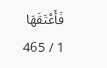فَأَعْتَقَهَا
1 / 465